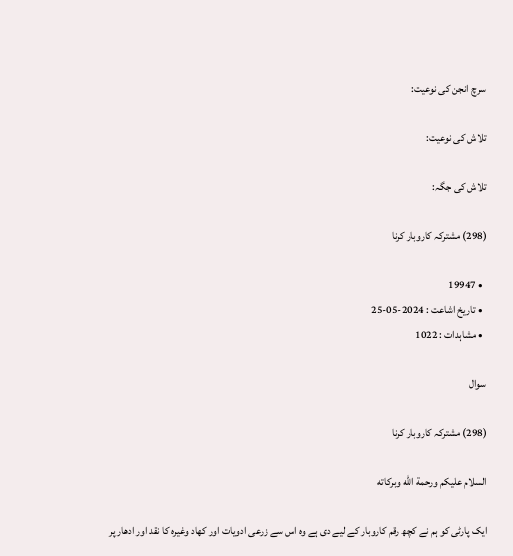سرچ انجن کی نوعیت:

تلاش کی نوعیت:

تلاش کی جگہ:

(298) مشترکہ کاروبار کرنا

  • 19947
  • تاریخ اشاعت : 2024-05-25
  • مشاہدات : 1022

سوال

(298) مشترکہ کاروبار کرنا

السلام عليكم ورحمة الله وبركاته

ایک پارٹی کو ہم نے کچھ رقم کاروبار کے لیے دی ہے وہ اس سے زرعی ادویات اور کھاد وغیرہ کا نقد اور ادھار پر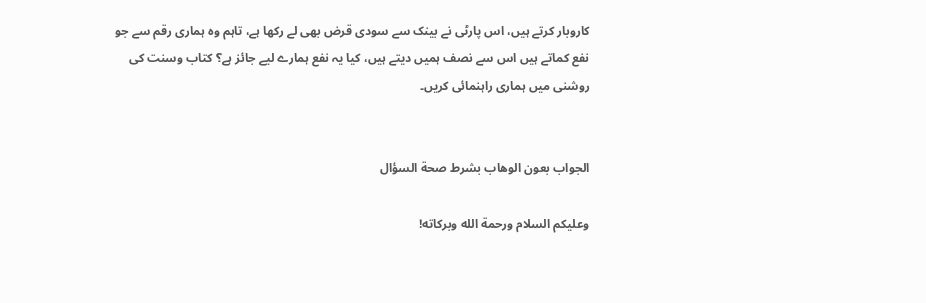کاروبار کرتے ہیں، اس پارٹی نے بینک سے سودی قرض بھی لے رکھا ہے، تاہم وہ ہماری رقم سے جو نفع کماتے ہیں اس سے نصف ہمیں دیتے ہیں، کیا یہ نفع ہمارے لیے جائز ہے؟ کتاب وسنت کی روشنی میں ہماری راہنمائی کریں۔


الجواب بعون الوهاب بشرط صحة السؤال

وعلیکم السلام ورحمة الله وبرکاته!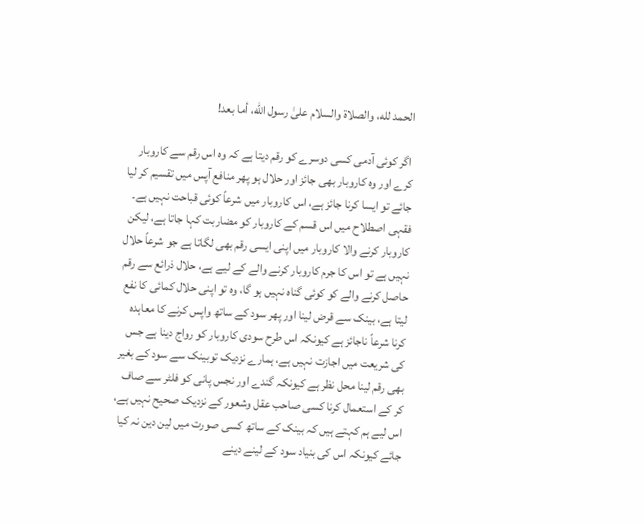الحمد لله، والصلاة والسلام علىٰ رسول الله، أما بعد!

 اگر کوئی آدمی کسی دوسرے کو رقم دیتا ہے کہ وہ اس رقم سے کاروبار کرے اور وہ کاروبار بھی جائز اور حلال ہو پھر منافع آپس میں تقسیم کر لیا جائے تو ایسا کرنا جائز ہے، اس کاروبار میں شرعاً کوئی قباحت نہیں ہے۔ فقہی اصطلاح میں اس قسم کے کاروبار کو مضاربت کہا جاتا ہے، لیکن کاروبار کرنے والا کاروبار میں اپنی ایسی رقم بھی لگاتا ہے جو شرعاً حلال نہیں ہے تو اس کا جرم کاروبار کرنے والے کے لیے ہے، حلال ذرائع سے رقم حاصل کرنے والے کو کوئی گناہ نہیں ہو گا، وہ تو اپنی حلال کمائی کا نفع لیتا ہے، بینک سے قرض لینا اور پھر سود کے ساتھ واپس کرنے کا معاہدہ کرنا شرعاً ناجائز ہے کیونکہ اس طرح سودی کاروبار کو رواج دینا ہے جس کی شریعت میں اجازت نہیں ہے، ہمارے نزدیک توبینک سے سود کے بغیر بھی رقم لینا محل نظر ہے کیونکہ گندے اور نجس پانی کو فلٹر سے صاف کر کے استعمال کرنا کسی صاحب عقل وشعور کے نزدیک صحیح نہیں ہے، اس لیے ہم کہتے ہیں کہ بینک کے ساتھ کسی صورت میں لین دین نہ کیا جائے کیونکہ اس کی بنیاد سود کے لینے دینے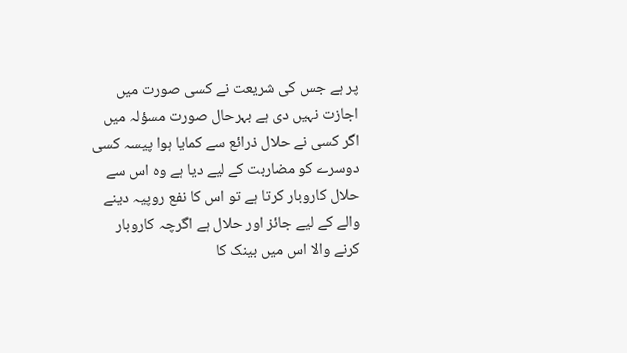پر ہے جس کی شریعت نے کسی صورت میں اجازت نہیں دی ہے بہرحال صورت مسؤلہ میں اگر کسی نے حلال ذرائع سے کمایا ہوا پیسہ کسی دوسرے کو مضاربت کے لیے دیا ہے وہ اس سے حلال کاروبار کرتا ہے تو اس کا نفع روپیہ دینے والے کے لیے جائز اور حلال ہے اگرچہ کاروبار کرنے والا اس میں بینک کا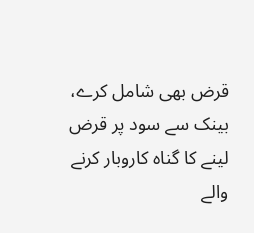قرض بھی شامل کرے، بینک سے سود پر قرض لینے کا گناہ کاروبار کرنے والے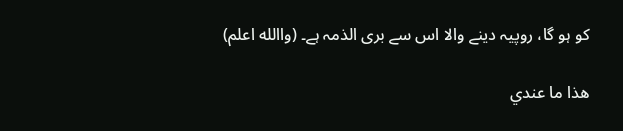کو ہو گا، روپیہ دینے والا اس سے بری الذمہ ہے۔ (واالله اعلم)

ھذا ما عندي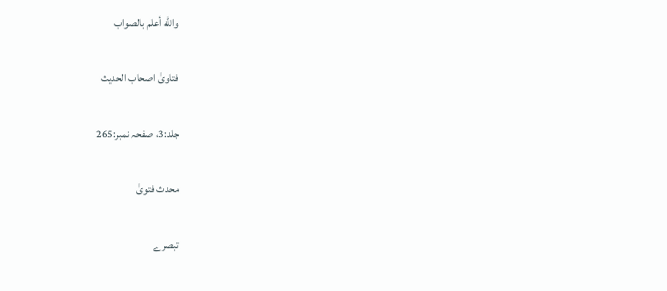والله أعلم بالصواب

فتاویٰ اصحاب الحدیث

جلد:3، صفحہ نمبر:265

محدث فتویٰ

تبصرے